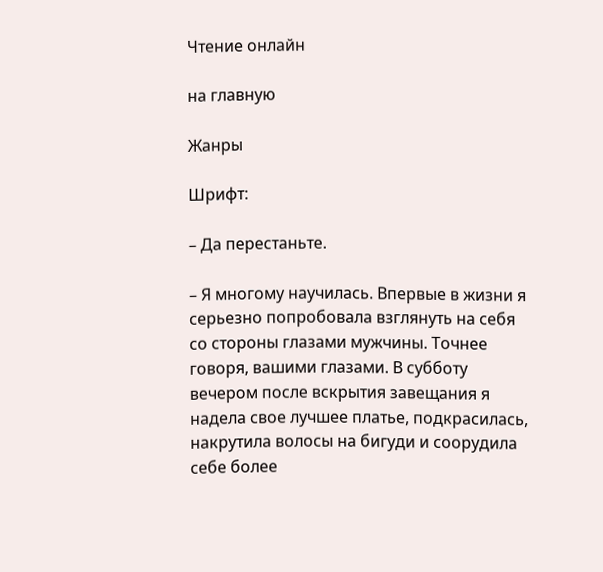Чтение онлайн

на главную

Жанры

Шрифт:

– Да перестаньте.

– Я многому научилась. Впервые в жизни я серьезно попробовала взглянуть на себя со стороны глазами мужчины. Точнее говоря, вашими глазами. В субботу вечером после вскрытия завещания я надела свое лучшее платье, подкрасилась, накрутила волосы на бигуди и соорудила себе более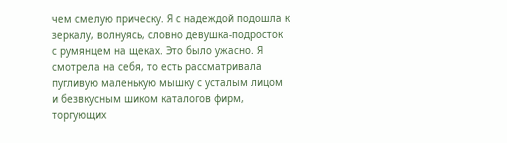чем смелую прическу. Я с надеждой подошла к зеркалу, волнуясь, словно девушка-подросток с румянцем на щеках. Это было ужасно. Я смотрела на себя, то есть рассматривала пугливую маленькую мышку с усталым лицом и безвкусным шиком каталогов фирм, торгующих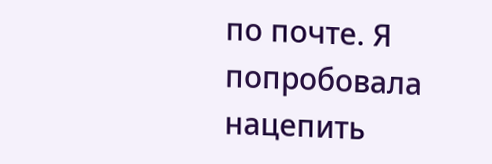по почте. Я попробовала нацепить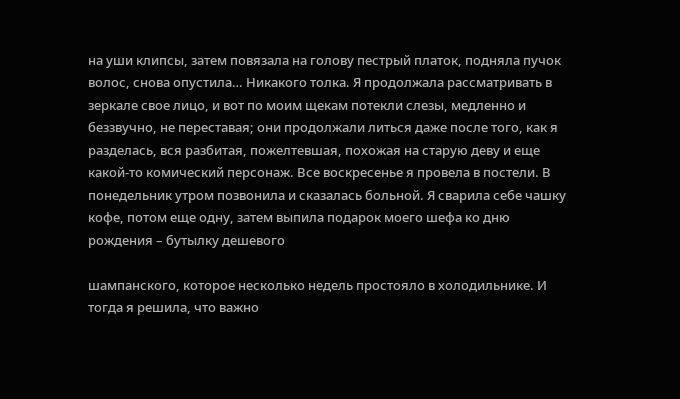на уши клипсы, затем повязала на голову пестрый платок, подняла пучок волос, снова опустила… Никакого толка. Я продолжала рассматривать в зеркале свое лицо, и вот по моим щекам потекли слезы, медленно и беззвучно, не переставая; они продолжали литься даже после того, как я разделась, вся разбитая, пожелтевшая, похожая на старую деву и еще какой-то комический персонаж. Все воскресенье я провела в постели. В понедельник утром позвонила и сказалась больной. Я сварила себе чашку кофе, потом еще одну, затем выпила подарок моего шефа ко дню рождения – бутылку дешевого

шампанского, которое несколько недель простояло в холодильнике. И тогда я решила, что важно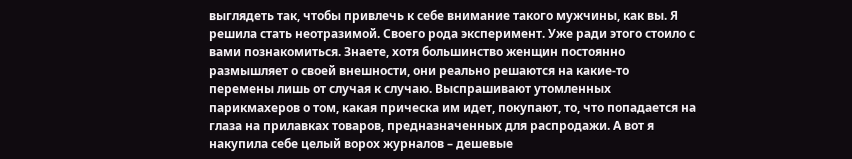выглядеть так, чтобы привлечь к себе внимание такого мужчины, как вы. Я решила стать неотразимой. Своего рода эксперимент. Уже ради этого стоило с вами познакомиться. Знаете, хотя большинство женщин постоянно размышляет о своей внешности, они реально решаются на какие-то перемены лишь от случая к случаю. Выспрашивают утомленных парикмахеров о том, какая прическа им идет, покупают, то, что попадается на глаза на прилавках товаров, предназначенных для распродажи. А вот я накупила себе целый ворох журналов – дешевые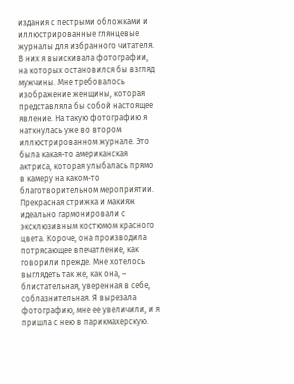издания с пестрыми обложками и иллюстрированные глянцевые журналы для избранного читателя. В них я выискивала фотографии, на которых остановился бы взгляд мужчины. Мне требовалось изображение женщины, которая представляла бы собой настоящее явление. На такую фотографию я наткнулась уже во втором иллюстрированном журнале. Это была какая-то американская актриса, которая улыбалась прямо в камеру на каком-то благотворительном мероприятии. Прекрасная стрижка и макияж идеально гармонировали с эксклюзивным костюмом красного цвета. Короче, она производила потрясающее впечатление, как говорили прежде. Мне хотелось выглядеть так же, как она, – блистательная, уверенная в себе, соблазнительная. Я вырезала фотографию, мне ее увеличили, и я пришла с нею в парикмахерскую.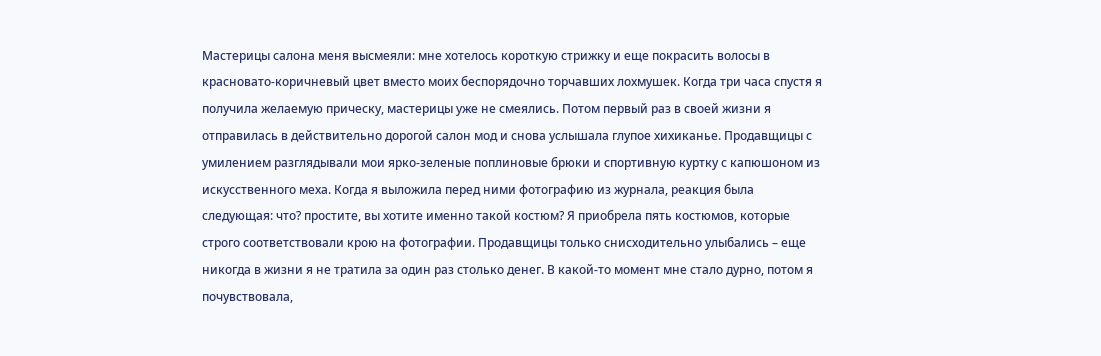Мастерицы салона меня высмеяли: мне хотелось короткую стрижку и еще покрасить волосы в красновато-коричневый цвет вместо моих беспорядочно торчавших лохмушек. Когда три часа спустя я получила желаемую прическу, мастерицы уже не смеялись. Потом первый раз в своей жизни я отправилась в действительно дорогой салон мод и снова услышала глупое хихиканье. Продавщицы с умилением разглядывали мои ярко-зеленые поплиновые брюки и спортивную куртку с капюшоном из искусственного меха. Когда я выложила перед ними фотографию из журнала, реакция была следующая: что? простите, вы хотите именно такой костюм? Я приобрела пять костюмов, которые строго соответствовали крою на фотографии. Продавщицы только снисходительно улыбались – еще никогда в жизни я не тратила за один раз столько денег. В какой-то момент мне стало дурно, потом я почувствовала,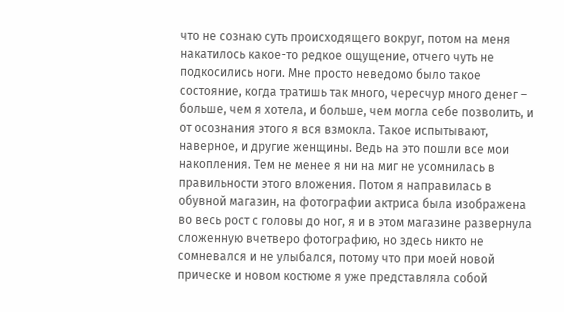что не сознаю суть происходящего вокруг, потом на меня накатилось какое-то редкое ощущение, отчего чуть не подкосились ноги. Мне просто неведомо было такое состояние, когда тратишь так много, чересчур много денег – больше, чем я хотела, и больше, чем могла себе позволить, и от осознания этого я вся взмокла. Такое испытывают, наверное, и другие женщины. Ведь на это пошли все мои накопления. Тем не менее я ни на миг не усомнилась в правильности этого вложения. Потом я направилась в обувной магазин, на фотографии актриса была изображена во весь рост с головы до ног, я и в этом магазине развернула сложенную вчетверо фотографию, но здесь никто не сомневался и не улыбался, потому что при моей новой прическе и новом костюме я уже представляла собой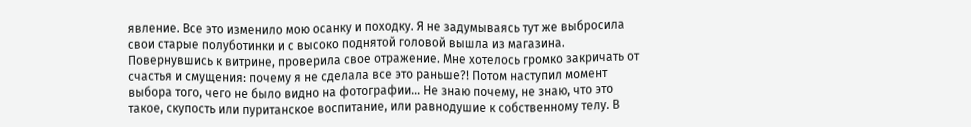явление. Все это изменило мою осанку и походку. Я не задумываясь тут же выбросила свои старые полуботинки и с высоко поднятой головой вышла из магазина. Повернувшись к витрине, проверила свое отражение. Мне хотелось громко закричать от счастья и смущения: почему я не сделала все это раньше?! Потом наступил момент выбора того, чего не было видно на фотографии… Не знаю почему, не знаю, что это такое, скупость или пуританское воспитание, или равнодушие к собственному телу. В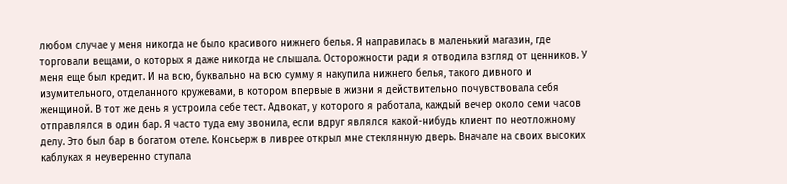любом случае у меня никогда не было красивого нижнего белья. Я направилась в маленький магазин, где торговали вещами, о которых я даже никогда не слышала. Осторожности ради я отводила взгляд от ценников. У меня еще был кредит. И на всю, буквально на всю сумму я накупила нижнего белья, такого дивного и изумительного, отделанного кружевами, в котором впервые в жизни я действительно почувствовала себя женщиной. В тот же день я устроила себе тест. Адвокат, у которого я работала, каждый вечер около семи часов отправлялся в один бар. Я часто туда ему звонила, если вдруг являлся какой-нибудь клиент по неотложному делу. Это был бар в богатом отеле. Консьерж в ливрее открыл мне стеклянную дверь. Вначале на своих высоких каблуках я неуверенно ступала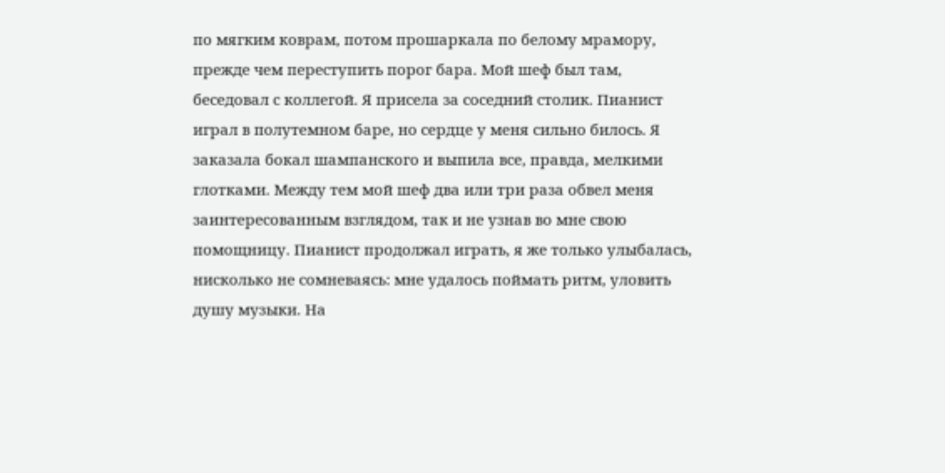по мягким коврам, потом прошаркала по белому мрамору, прежде чем переступить порог бара. Мой шеф был там, беседовал с коллегой. Я присела за соседний столик. Пианист играл в полутемном баре, но сердце у меня сильно билось. Я заказала бокал шампанского и выпила все, правда, мелкими глотками. Между тем мой шеф два или три раза обвел меня заинтересованным взглядом, так и не узнав во мне свою помощницу. Пианист продолжал играть, я же только улыбалась, нисколько не сомневаясь: мне удалось поймать ритм, уловить душу музыки. На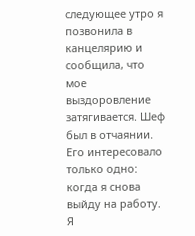следующее утро я позвонила в канцелярию и сообщила, что мое выздоровление затягивается. Шеф был в отчаянии. Его интересовало только одно: когда я снова выйду на работу. Я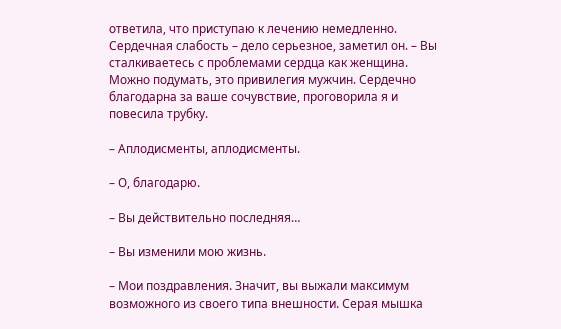ответила, что приступаю к лечению немедленно. Сердечная слабость – дело серьезное, заметил он. – Вы сталкиваетесь с проблемами сердца как женщина. Можно подумать, это привилегия мужчин. Сердечно благодарна за ваше сочувствие, проговорила я и повесила трубку.

– Аплодисменты, аплодисменты.

– О, благодарю.

– Вы действительно последняя…

– Вы изменили мою жизнь.

– Мои поздравления. Значит, вы выжали максимум возможного из своего типа внешности. Серая мышка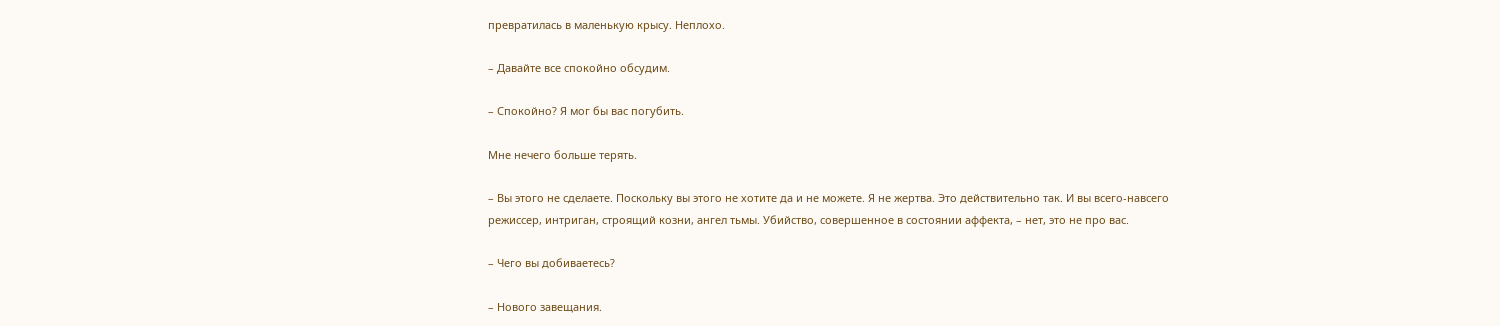превратилась в маленькую крысу. Неплохо.

– Давайте все спокойно обсудим.

– Спокойно? Я мог бы вас погубить.

Мне нечего больше терять.

– Вы этого не сделаете. Поскольку вы этого не хотите да и не можете. Я не жертва. Это действительно так. И вы всего-навсего режиссер, интриган, строящий козни, ангел тьмы. Убийство, совершенное в состоянии аффекта, – нет, это не про вас.

– Чего вы добиваетесь?

– Нового завещания.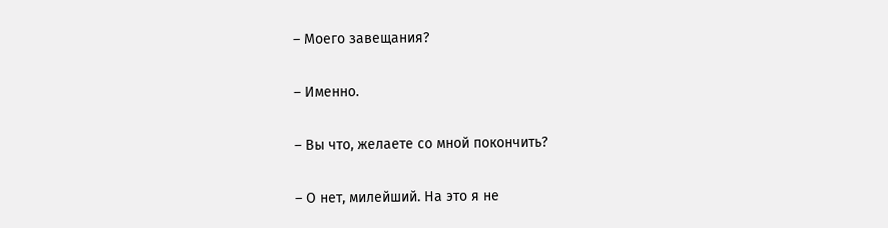– Моего завещания?

– Именно.

– Вы что, желаете со мной покончить?

– О нет, милейший. На это я не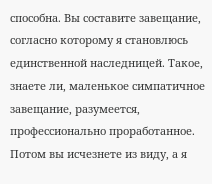способна. Вы составите завещание, согласно которому я становлюсь единственной наследницей. Такое, знаете ли, маленькое симпатичное завещание, разумеется, профессионально проработанное. Потом вы исчезнете из виду, а я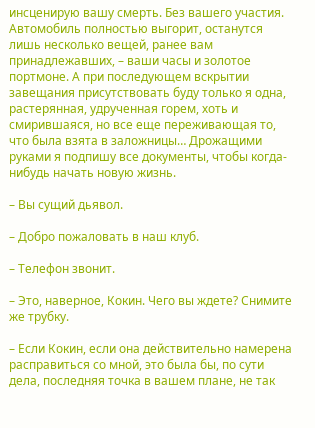инсценирую вашу смерть. Без вашего участия. Автомобиль полностью выгорит, останутся лишь несколько вещей, ранее вам принадлежавших, – ваши часы и золотое портмоне. А при последующем вскрытии завещания присутствовать буду только я одна, растерянная, удрученная горем, хоть и смирившаяся, но все еще переживающая то, что была взята в заложницы… Дрожащими руками я подпишу все документы, чтобы когда-нибудь начать новую жизнь.

– Вы сущий дьявол.

– Добро пожаловать в наш клуб.

– Телефон звонит.

– Это, наверное, Кокин. Чего вы ждете? Снимите же трубку.

– Если Кокин, если она действительно намерена расправиться со мной, это была бы, по сути дела, последняя точка в вашем плане, не так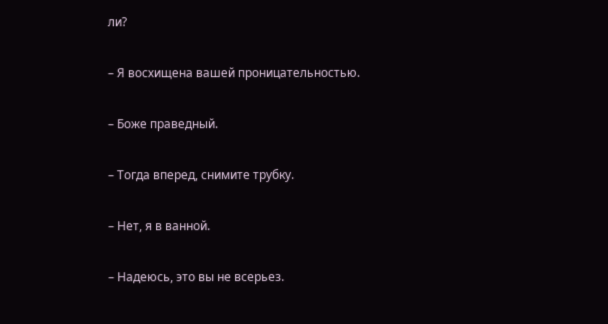ли?

– Я восхищена вашей проницательностью.

– Боже праведный.

– Тогда вперед, снимите трубку.

– Нет, я в ванной.

– Надеюсь, это вы не всерьез.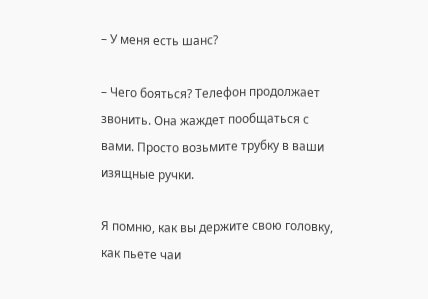– У меня есть шанс?

– Чего бояться? Телефон продолжает звонить. Она жаждет пообщаться с вами. Просто возьмите трубку в ваши изящные ручки.

Я помню, как вы держите свою головку, как пьете чаи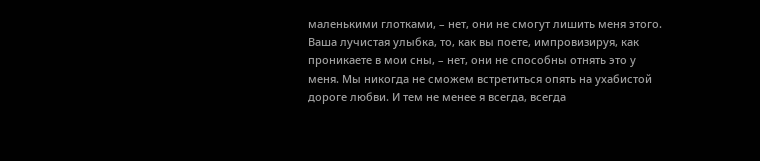маленькими глотками, – нет, они не смогут лишить меня этого. Ваша лучистая улыбка, то, как вы поете, импровизируя, как проникаете в мои сны, – нет, они не способны отнять это у меня. Мы никогда не сможем встретиться опять на ухабистой дороге любви. И тем не менее я всегда, всегда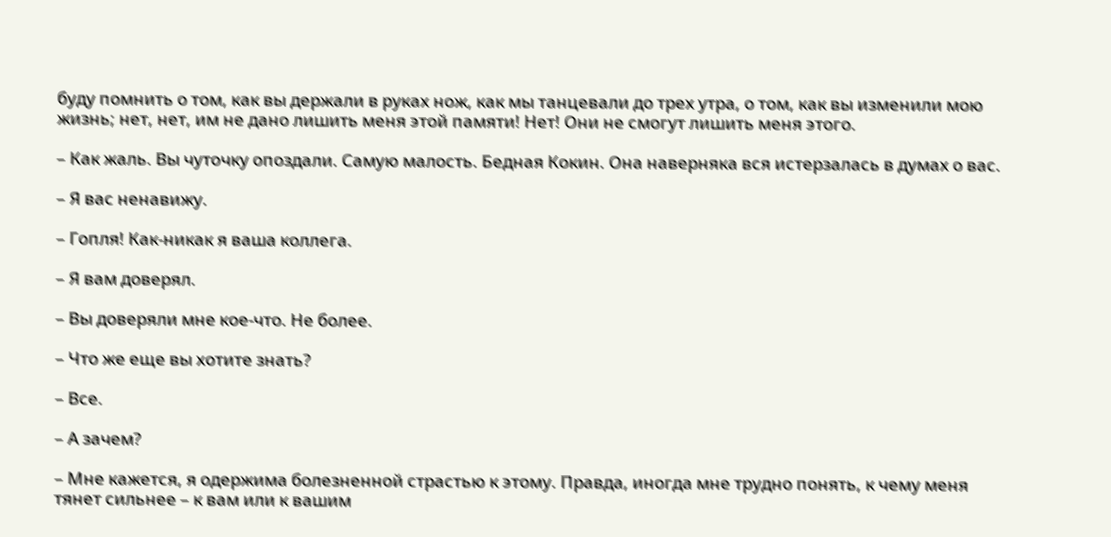буду помнить о том, как вы держали в руках нож, как мы танцевали до трех утра, о том, как вы изменили мою жизнь; нет, нет, им не дано лишить меня этой памяти! Нет! Они не смогут лишить меня этого.

– Как жаль. Вы чуточку опоздали. Самую малость. Бедная Кокин. Она наверняка вся истерзалась в думах о вас.

– Я вас ненавижу.

– Гопля! Как-никак я ваша коллега.

– Я вам доверял.

– Вы доверяли мне кое-что. Не более.

– Что же еще вы хотите знать?

– Все.

– А зачем?

– Мне кажется, я одержима болезненной страстью к этому. Правда, иногда мне трудно понять, к чему меня тянет сильнее – к вам или к вашим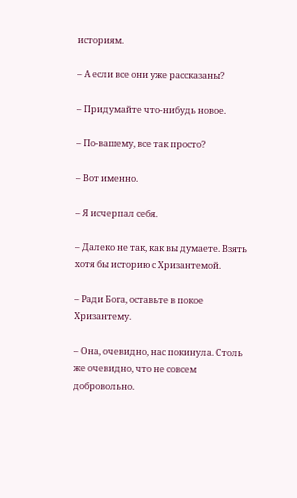историям.

– А если все они уже рассказаны?

– Придумайте что-нибудь новое.

– По-вашему, все так просто?

– Вот именно.

– Я исчерпал себя.

– Далеко не так, как вы думаете. Взять хотя бы историю с Хризантемой.

– Ради Бога, оставьте в покое Хризантему.

– Она, очевидно, нас покинула. Столь же очевидно, что не совсем добровольно.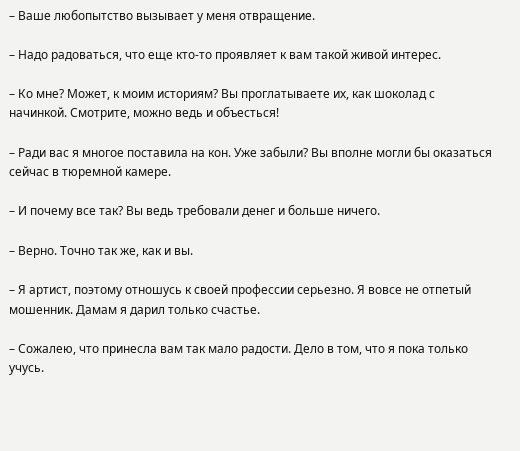– Ваше любопытство вызывает у меня отвращение.

– Надо радоваться, что еще кто-то проявляет к вам такой живой интерес.

– Ко мне? Может, к моим историям? Вы проглатываете их, как шоколад с начинкой. Смотрите, можно ведь и объесться!

– Ради вас я многое поставила на кон. Уже забыли? Вы вполне могли бы оказаться сейчас в тюремной камере.

– И почему все так? Вы ведь требовали денег и больше ничего.

– Верно. Точно так же, как и вы.

– Я артист, поэтому отношусь к своей профессии серьезно. Я вовсе не отпетый мошенник. Дамам я дарил только счастье.

– Сожалею, что принесла вам так мало радости. Дело в том, что я пока только учусь.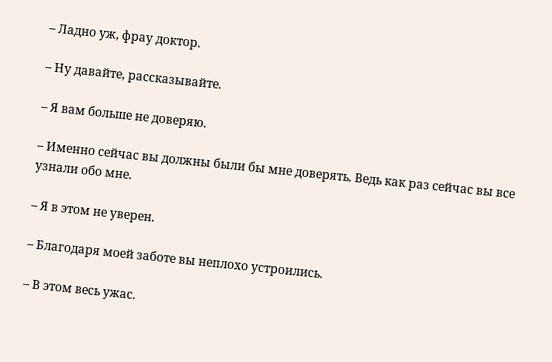– Ладно уж, фрау доктор.

– Ну давайте, рассказывайте.

– Я вам больше не доверяю.

– Именно сейчас вы должны были бы мне доверять. Ведь как раз сейчас вы все узнали обо мне.

– Я в этом не уверен.

– Благодаря моей заботе вы неплохо устроились.

– В этом весь ужас.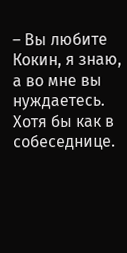– Вы любите Кокин, я знаю, а во мне вы нуждаетесь. Хотя бы как в собеседнице.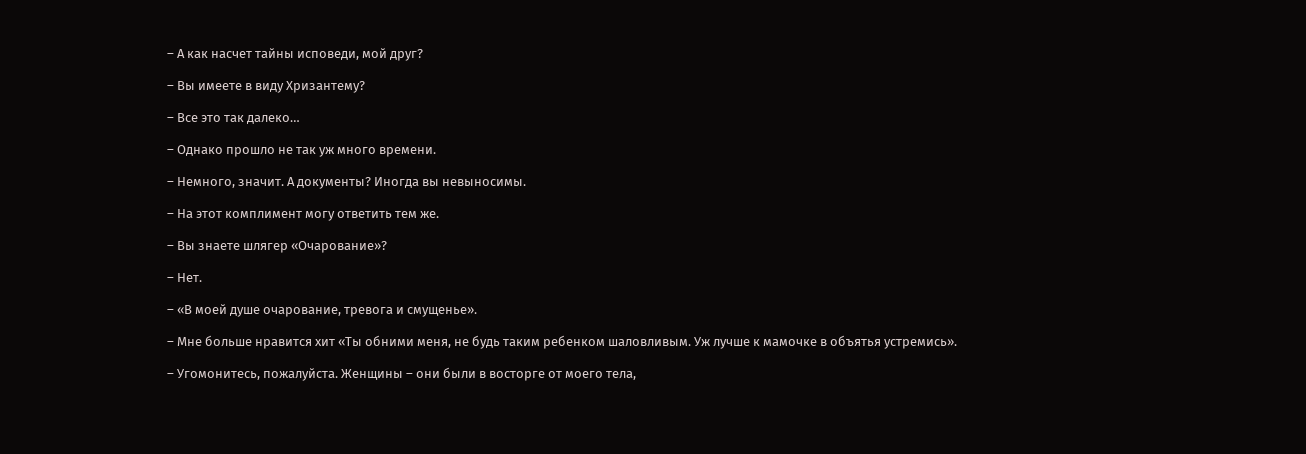– А как насчет тайны исповеди, мой друг?

– Вы имеете в виду Хризантему?

– Все это так далеко…

– Однако прошло не так уж много времени.

– Немного, значит. А документы? Иногда вы невыносимы.

– На этот комплимент могу ответить тем же.

– Вы знаете шлягер «Очарование»?

– Нет.

– «В моей душе очарование, тревога и смущенье».

– Мне больше нравится хит «Ты обними меня, не будь таким ребенком шаловливым. Уж лучше к мамочке в объятья устремись».

– Угомонитесь, пожалуйста. Женщины – они были в восторге от моего тела,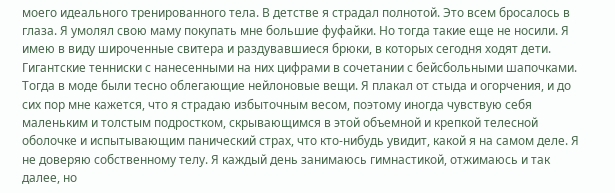моего идеального тренированного тела. В детстве я страдал полнотой. Это всем бросалось в глаза. Я умолял свою маму покупать мне большие фуфайки. Но тогда такие еще не носили. Я имею в виду широченные свитера и раздувавшиеся брюки, в которых сегодня ходят дети. Гигантские тенниски с нанесенными на них цифрами в сочетании с бейсбольными шапочками. Тогда в моде были тесно облегающие нейлоновые вещи. Я плакал от стыда и огорчения, и до сих пор мне кажется, что я страдаю избыточным весом, поэтому иногда чувствую себя маленьким и толстым подростком, скрывающимся в этой объемной и крепкой телесной оболочке и испытывающим панический страх, что кто-нибудь увидит, какой я на самом деле. Я не доверяю собственному телу. Я каждый день занимаюсь гимнастикой, отжимаюсь и так далее, но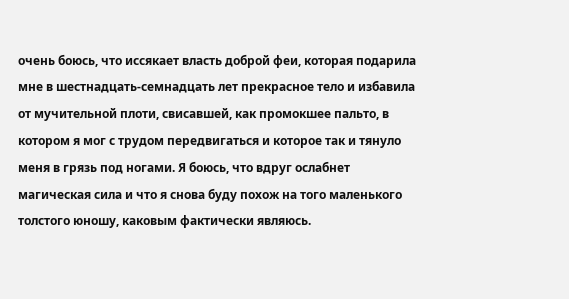очень боюсь, что иссякает власть доброй феи, которая подарила мне в шестнадцать-семнадцать лет прекрасное тело и избавила от мучительной плоти, свисавшей, как промокшее пальто, в котором я мог с трудом передвигаться и которое так и тянуло меня в грязь под ногами. Я боюсь, что вдруг ослабнет магическая сила и что я снова буду похож на того маленького толстого юношу, каковым фактически являюсь.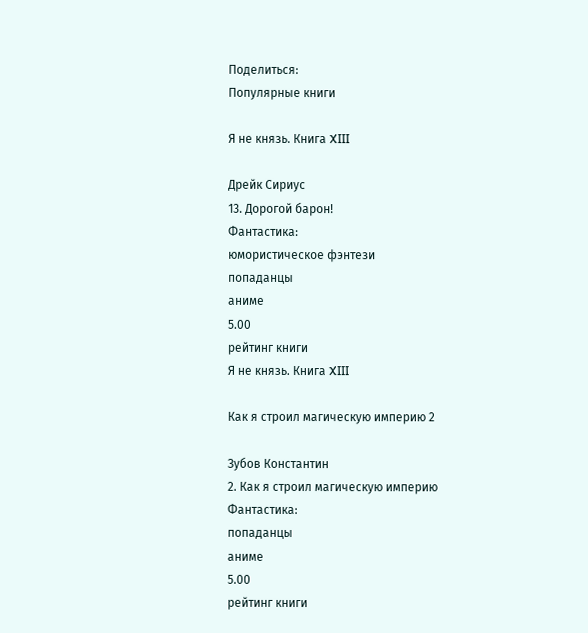Поделиться:
Популярные книги

Я не князь. Книга XIII

Дрейк Сириус
13. Дорогой барон!
Фантастика:
юмористическое фэнтези
попаданцы
аниме
5.00
рейтинг книги
Я не князь. Книга XIII

Как я строил магическую империю 2

Зубов Константин
2. Как я строил магическую империю
Фантастика:
попаданцы
аниме
5.00
рейтинг книги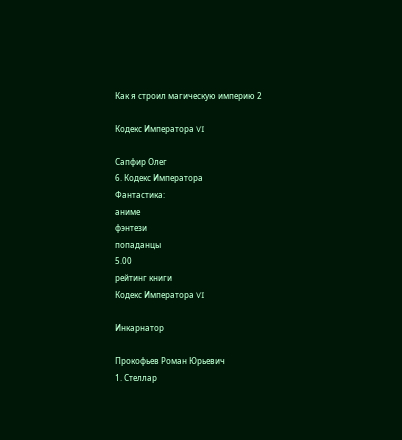Как я строил магическую империю 2

Кодекс Императора VI

Сапфир Олег
6. Кодекс Императора
Фантастика:
аниме
фэнтези
попаданцы
5.00
рейтинг книги
Кодекс Императора VI

Инкарнатор

Прокофьев Роман Юрьевич
1. Стеллар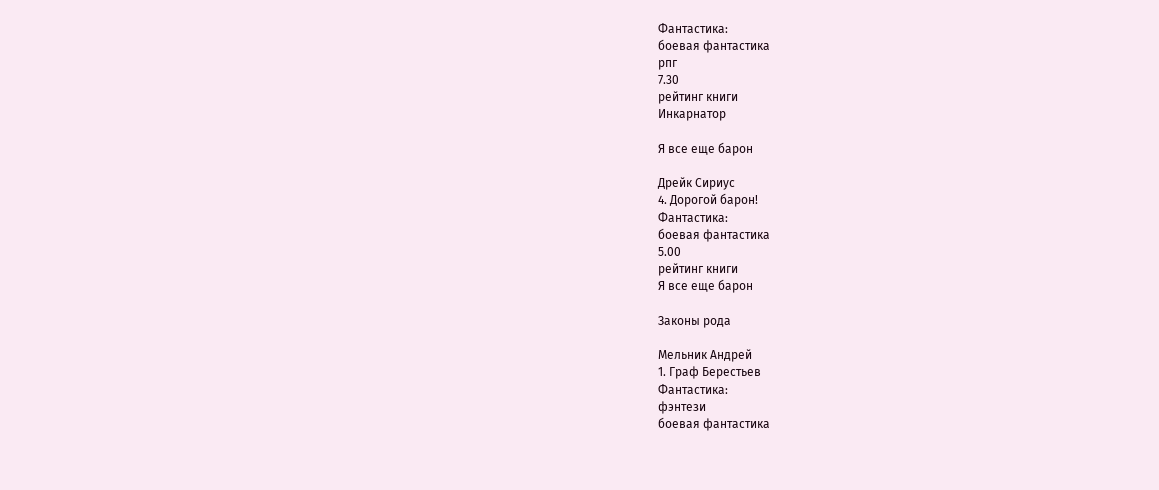Фантастика:
боевая фантастика
рпг
7.30
рейтинг книги
Инкарнатор

Я все еще барон

Дрейк Сириус
4. Дорогой барон!
Фантастика:
боевая фантастика
5.00
рейтинг книги
Я все еще барон

Законы рода

Мельник Андрей
1. Граф Берестьев
Фантастика:
фэнтези
боевая фантастика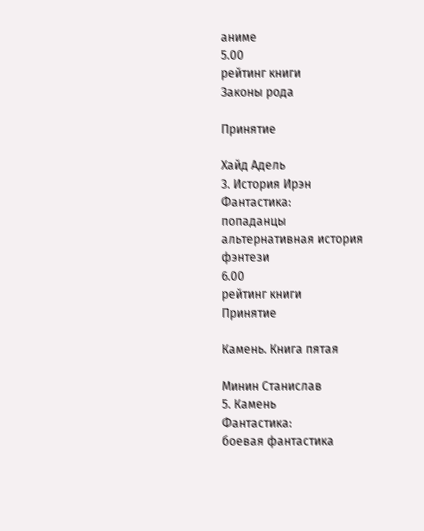аниме
5.00
рейтинг книги
Законы рода

Принятие

Хайд Адель
3. История Ирэн
Фантастика:
попаданцы
альтернативная история
фэнтези
6.00
рейтинг книги
Принятие

Камень. Книга пятая

Минин Станислав
5. Камень
Фантастика:
боевая фантастика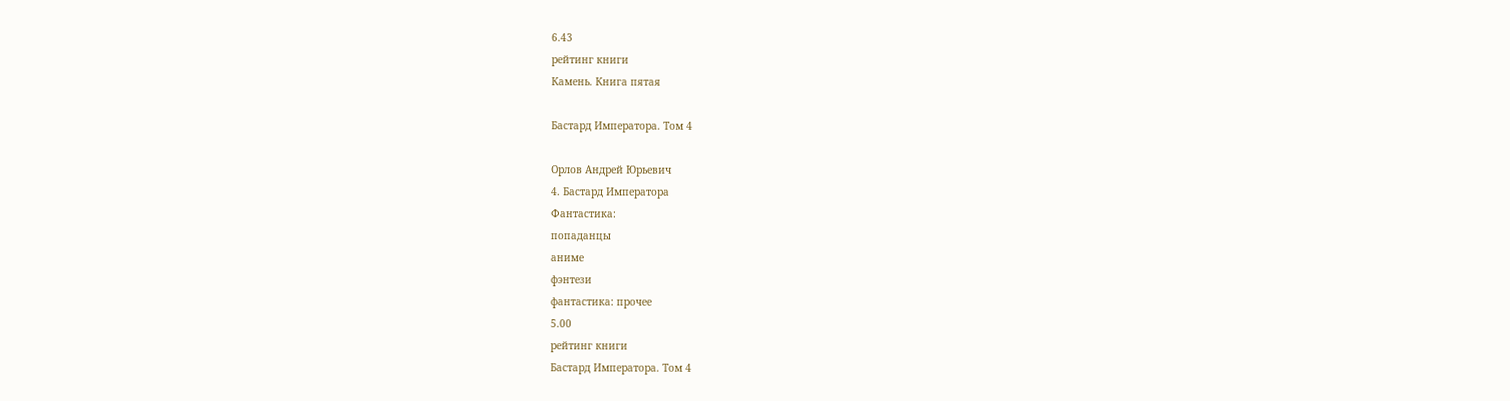6.43
рейтинг книги
Камень. Книга пятая

Бастард Императора. Том 4

Орлов Андрей Юрьевич
4. Бастард Императора
Фантастика:
попаданцы
аниме
фэнтези
фантастика: прочее
5.00
рейтинг книги
Бастард Императора. Том 4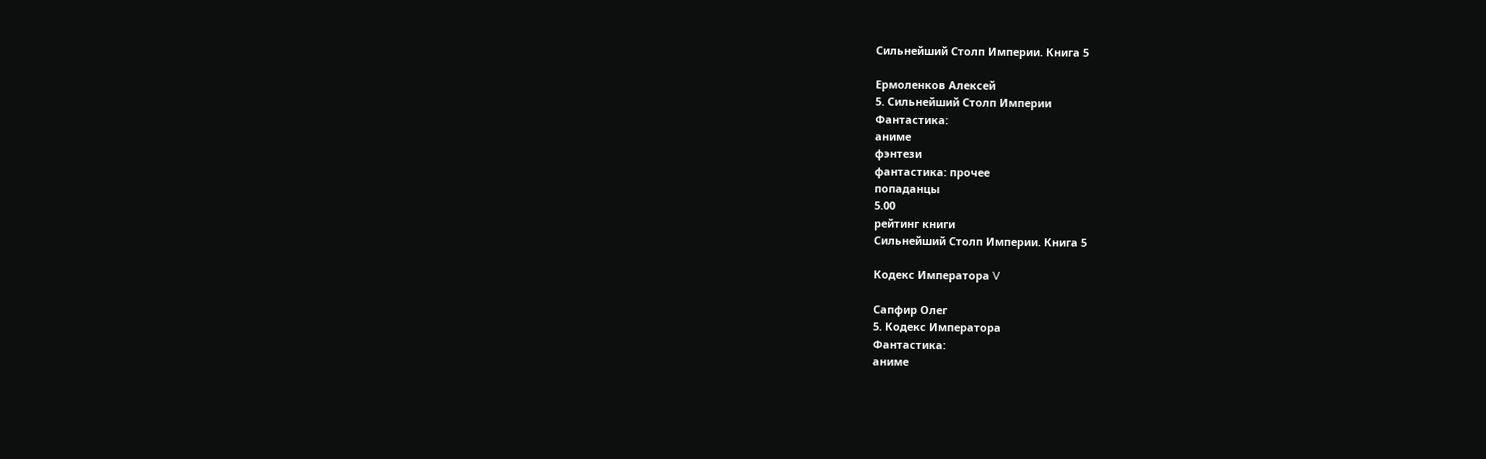Сильнейший Столп Империи. Книга 5

Ермоленков Алексей
5. Сильнейший Столп Империи
Фантастика:
аниме
фэнтези
фантастика: прочее
попаданцы
5.00
рейтинг книги
Сильнейший Столп Империи. Книга 5

Кодекс Императора V

Сапфир Олег
5. Кодекс Императора
Фантастика:
аниме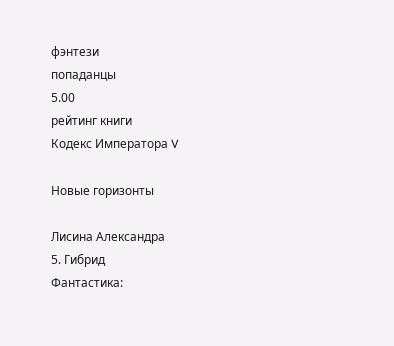фэнтези
попаданцы
5.00
рейтинг книги
Кодекс Императора V

Новые горизонты

Лисина Александра
5. Гибрид
Фантастика: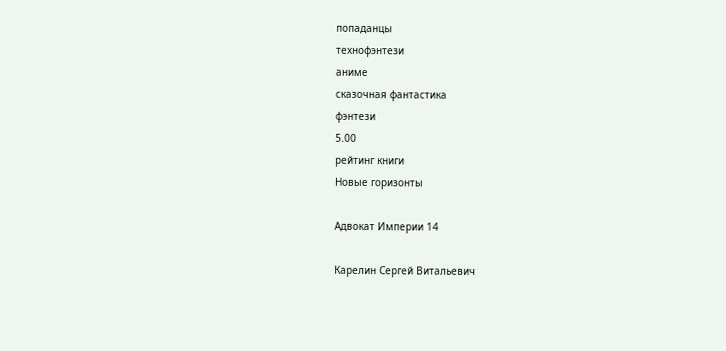попаданцы
технофэнтези
аниме
сказочная фантастика
фэнтези
5.00
рейтинг книги
Новые горизонты

Адвокат Империи 14

Карелин Сергей Витальевич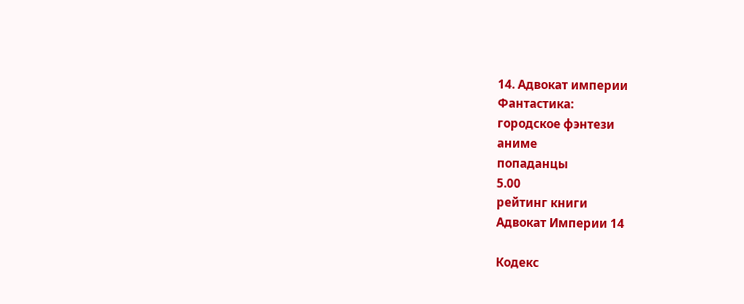14. Адвокат империи
Фантастика:
городское фэнтези
аниме
попаданцы
5.00
рейтинг книги
Адвокат Империи 14

Кодекс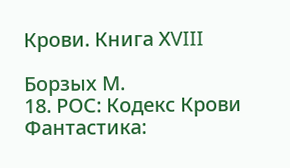Крови. Книга ХVIII

Борзых М.
18. РОС: Кодекс Крови
Фантастика: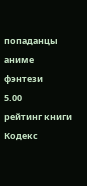попаданцы
аниме
фэнтези
5.00
рейтинг книги
Кодекс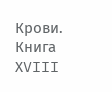Крови. Книга ХVIII